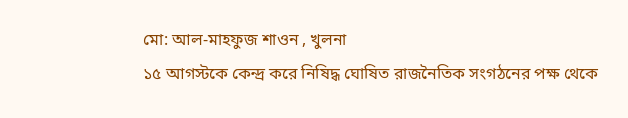মো: আল-মাহফুজ শাওন , খুলনা
১৫ আগস্টকে কেন্দ্র করে নিষিদ্ধ ঘোষিত রাজনৈতিক সংগঠনের পক্ষ থেকে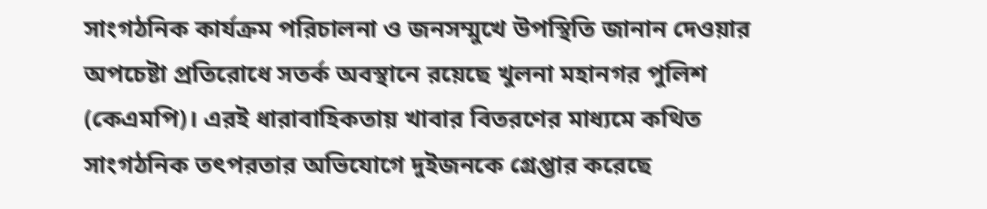সাংগঠনিক কার্যক্রম পরিচালনা ও জনসম্মুখে উপস্থিতি জানান দেওয়ার অপচেষ্টা প্রতিরোধে সতর্ক অবস্থানে রয়েছে খুলনা মহানগর পুলিশ (কেএমপি)। এরই ধারাবাহিকতায় খাবার বিতরণের মাধ্যমে কথিত সাংগঠনিক তৎপরতার অভিযোগে দুইজনকে গ্রেপ্তার করেছে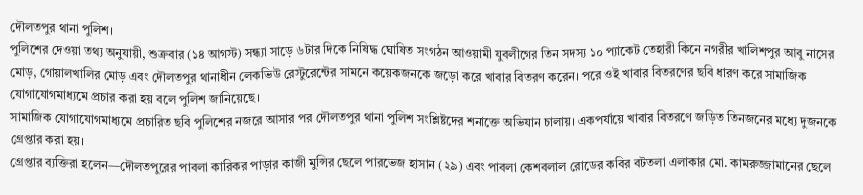দৌলতপুর থানা পুলিশ।
পুলিশের দেওয়া তথ্য অনুযায়ী, শুক্রবার (১৪ আগস্ট) সন্ধ্যা সাড়ে ৬টার দিকে নিষিদ্ধ ঘোষিত সংগঠন আওয়ামী যুবলীগের তিন সদস্য ১০ প্যাকেট তেহারী কিনে নগরীর খালিশপুর আবু নাসের মোড়, গোয়ালখালির মোড় এবং দৌলতপুর থানাধীন লেকভিউ রেস্টুরেন্টের সামনে কয়েকজনকে জড়ো করে খাবার বিতরণ করেন। পরে ওই খাবার বিতরণের ছবি ধারণ করে সামাজিক যোগাযোগমাধ্যমে প্রচার করা হয় বলে পুলিশ জানিয়েছে।
সামাজিক যোগাযোগমাধ্যমে প্রচারিত ছবি পুলিশের নজরে আসার পর দৌলতপুর থানা পুলিশ সংশ্লিষ্টদের শনাক্তে অভিযান চালায়। একপর্যায়ে খাবার বিতরণে জড়িত তিনজনের মধ্যে দুজনকে গ্রেপ্তার করা হয়।
গ্রেপ্তার ব্যক্তিরা হলেন—দৌলতপুরের পাবলা কারিকর পাড়ার কাজী মুন্সির ছেলে পারভেজ হাসান (২৯) এবং পাবলা কেশবলাল রোডের কবির বটতলা এলাকার মো. কামরুজ্জামানের ছেলে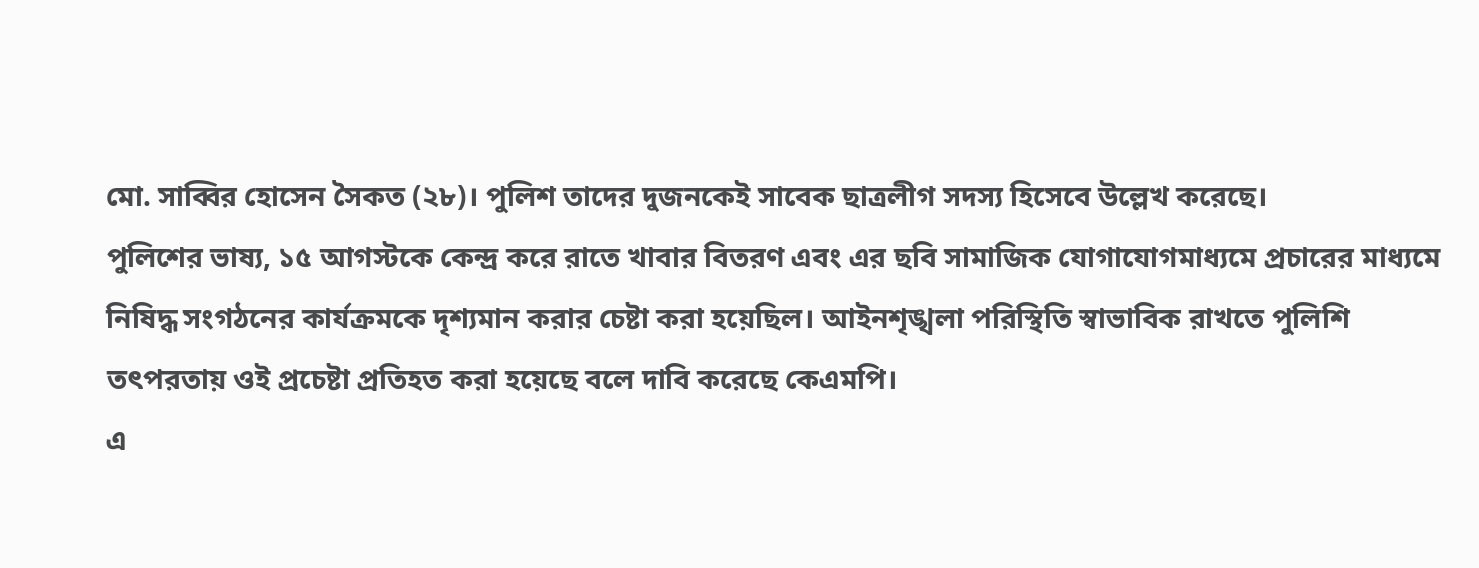মো. সাব্বির হোসেন সৈকত (২৮)। পুলিশ তাদের দুজনকেই সাবেক ছাত্রলীগ সদস্য হিসেবে উল্লেখ করেছে।
পুলিশের ভাষ্য, ১৫ আগস্টকে কেন্দ্র করে রাতে খাবার বিতরণ এবং এর ছবি সামাজিক যোগাযোগমাধ্যমে প্রচারের মাধ্যমে নিষিদ্ধ সংগঠনের কার্যক্রমকে দৃশ্যমান করার চেষ্টা করা হয়েছিল। আইনশৃঙ্খলা পরিস্থিতি স্বাভাবিক রাখতে পুলিশি তৎপরতায় ওই প্রচেষ্টা প্রতিহত করা হয়েছে বলে দাবি করেছে কেএমপি।
এ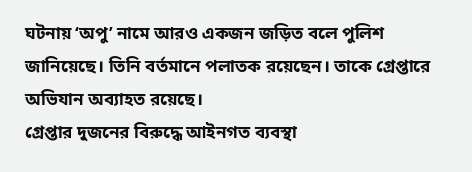ঘটনায় ‘অপু’ নামে আরও একজন জড়িত বলে পুলিশ জানিয়েছে। তিনি বর্তমানে পলাতক রয়েছেন। তাকে গ্রেপ্তারে অভিযান অব্যাহত রয়েছে।
গ্রেপ্তার দুজনের বিরুদ্ধে আইনগত ব্যবস্থা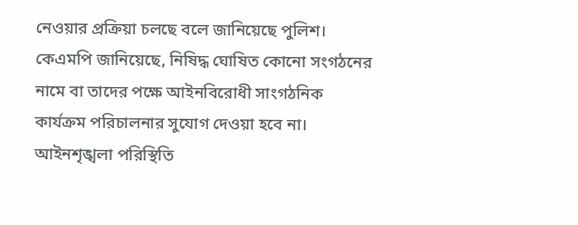নেওয়ার প্রক্রিয়া চলছে বলে জানিয়েছে পুলিশ।
কেএমপি জানিয়েছে, নিষিদ্ধ ঘোষিত কোনো সংগঠনের নামে বা তাদের পক্ষে আইনবিরোধী সাংগঠনিক কার্যক্রম পরিচালনার সুযোগ দেওয়া হবে না। আইনশৃঙ্খলা পরিস্থিতি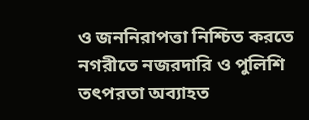ও জননিরাপত্তা নিশ্চিত করতে নগরীতে নজরদারি ও পুলিশি তৎপরতা অব্যাহত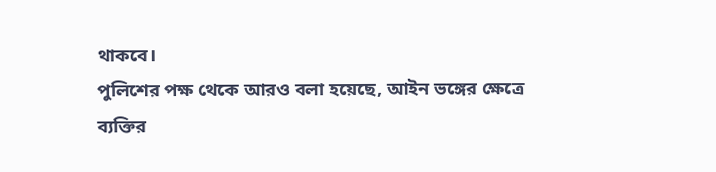থাকবে।
পুলিশের পক্ষ থেকে আরও বলা হয়েছে, আইন ভঙ্গের ক্ষেত্রে ব্যক্তির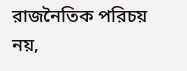রাজনৈতিক পরিচয় নয়,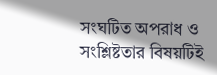সংঘটিত অপরাধ ও সংশ্লিষ্টতার বিষয়টিই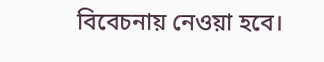বিবেচনায় নেওয়া হবে।